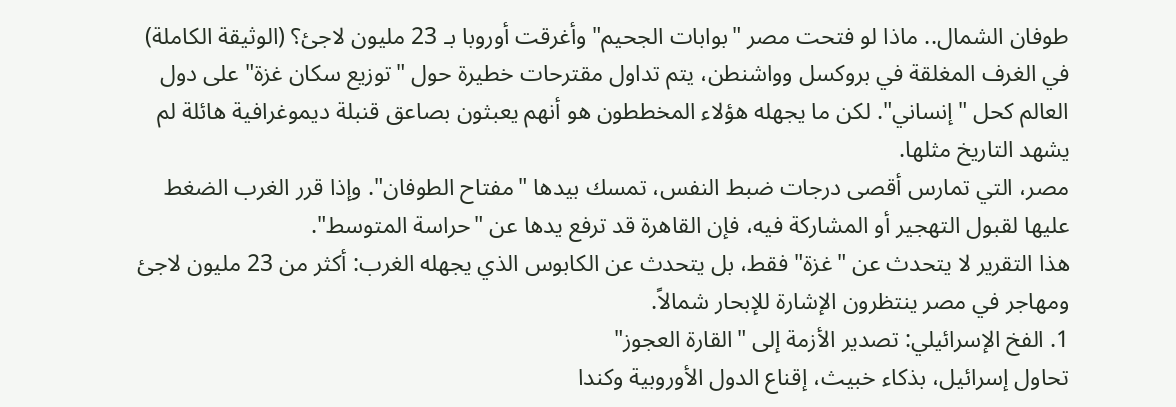طوفان الشمال.. ماذا لو فتحت مصر "بوابات الجحيم" وأغرقت أوروبا بـ 23 مليون لاجئ؟ (الوثيقة الكاملة)
في الغرف المغلقة في بروكسل وواشنطن، يتم تداول مقترحات خطيرة حول "توزيع سكان غزة" على دول العالم كحل "إنساني". لكن ما يجهله هؤلاء المخططون هو أنهم يعبثون بصاعق قنبلة ديموغرافية هائلة لم يشهد التاريخ مثلها.
مصر، التي تمارس أقصى درجات ضبط النفس، تمسك بيدها "مفتاح الطوفان". وإذا قرر الغرب الضغط عليها لقبول التهجير أو المشاركة فيه، فإن القاهرة قد ترفع يدها عن "حراسة المتوسط".
هذا التقرير لا يتحدث عن "غزة" فقط، بل يتحدث عن الكابوس الذي يجهله الغرب: أكثر من 23 مليون لاجئ ومهاجر في مصر ينتظرون الإشارة للإبحار شمالاً.
1. الفخ الإسرائيلي: تصدير الأزمة إلى "القارة العجوز"
تحاول إسرائيل، بذكاء خبيث، إقناع الدول الأوروبية وكندا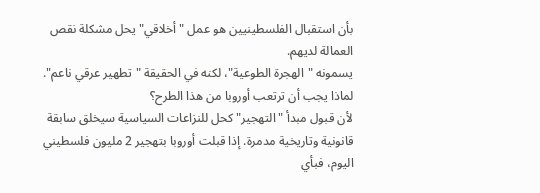بأن استقبال الفلسطينيين هو عمل "أخلاقي" يحل مشكلة نقص العمالة لديهم.
يسمونه "الهجرة الطوعية"، لكنه في الحقيقة "تطهير عرقي ناعم".
لماذا يجب أن ترتعب أوروبا من هذا الطرح؟
لأن قبول مبدأ "التهجير" كحل للنزاعات السياسية سيخلق سابقة قانونية وتاريخية مدمرة. إذا قبلت أوروبا بتهجير 2 مليون فلسطيني اليوم، فبأي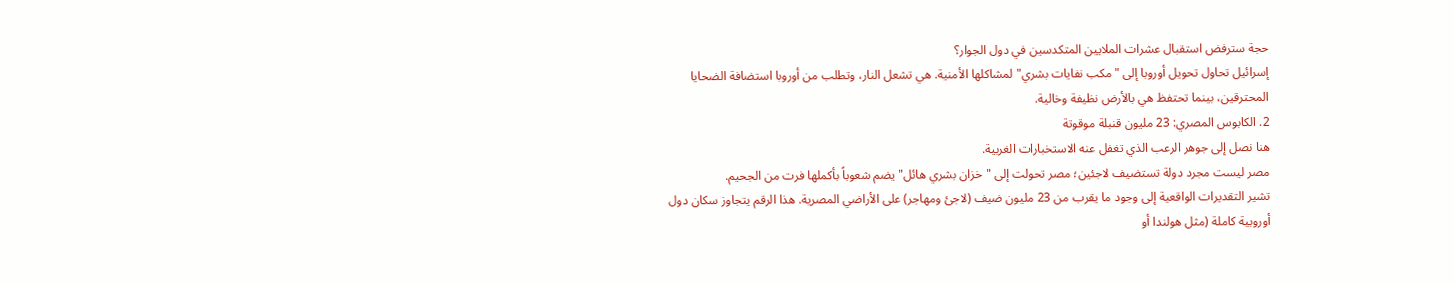حجة سترفض استقبال عشرات الملايين المتكدسين في دول الجوار؟
إسرائيل تحاول تحويل أوروبا إلى "مكب نفايات بشري" لمشاكلها الأمنية. هي تشعل النار، وتطلب من أوروبا استضافة الضحايا المحترقين، بينما تحتفظ هي بالأرض نظيفة وخالية.
2. الكابوس المصري: 23 مليون قنبلة موقوتة
هنا نصل إلى جوهر الرعب الذي تغفل عنه الاستخبارات الغربية.
مصر ليست مجرد دولة تستضيف لاجئين؛ مصر تحولت إلى "خزان بشري هائل" يضم شعوباً بأكملها فرت من الجحيم.
تشير التقديرات الواقعية إلى وجود ما يقرب من 23 مليون ضيف (لاجئ ومهاجر) على الأراضي المصرية. هذا الرقم يتجاوز سكان دول أوروبية كاملة (مثل هولندا أو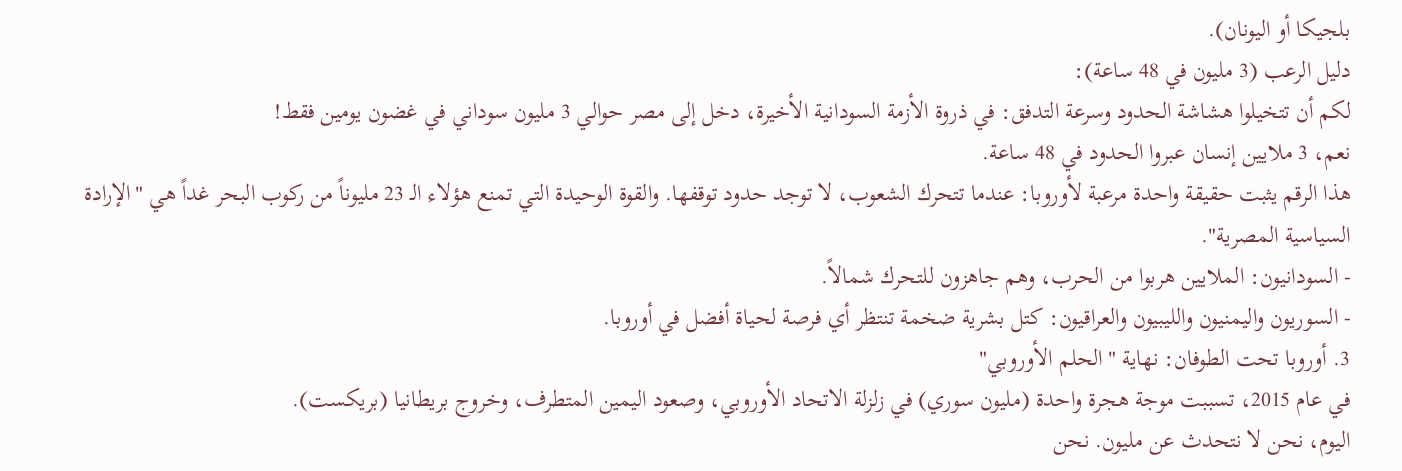بلجيكا أو اليونان).
دليل الرعب (3 مليون في 48 ساعة):
لكم أن تتخيلوا هشاشة الحدود وسرعة التدفق: في ذروة الأزمة السودانية الأخيرة، دخل إلى مصر حوالي 3 مليون سوداني في غضون يومين فقط!
نعم، 3 ملايين إنسان عبروا الحدود في 48 ساعة.
هذا الرقم يثبت حقيقة واحدة مرعبة لأوروبا: عندما تتحرك الشعوب، لا توجد حدود توقفها. والقوة الوحيدة التي تمنع هؤلاء الـ 23 مليوناً من ركوب البحر غداً هي "الإرادة السياسية المصرية".
- السودانيون: الملايين هربوا من الحرب، وهم جاهزون للتحرك شمالاً.
- السوريون واليمنيون والليبيون والعراقيون: كتل بشرية ضخمة تنتظر أي فرصة لحياة أفضل في أوروبا.
3. أوروبا تحت الطوفان: نهاية "الحلم الأوروبي"
في عام 2015، تسببت موجة هجرة واحدة (مليون سوري) في زلزلة الاتحاد الأوروبي، وصعود اليمين المتطرف، وخروج بريطانيا (بريكست).
اليوم، نحن لا نتحدث عن مليون. نحن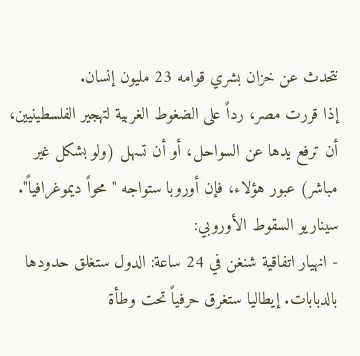نتحدث عن خزان بشري قوامه 23 مليون إنسان.
إذا قررت مصر، رداً على الضغوط الغربية لتهجير الفلسطينيين، أن ترفع يدها عن السواحل، أو أن تسهل (ولو بشكل غير مباشر) عبور هؤلاء، فإن أوروبا ستواجه "محواً ديموغرافياً".
سيناريو السقوط الأوروبي:
- انهيار اتفاقية شنغن في 24 ساعة: الدول ستغلق حدودها بالدبابات. إيطاليا ستغرق حرفياً تحت وطأة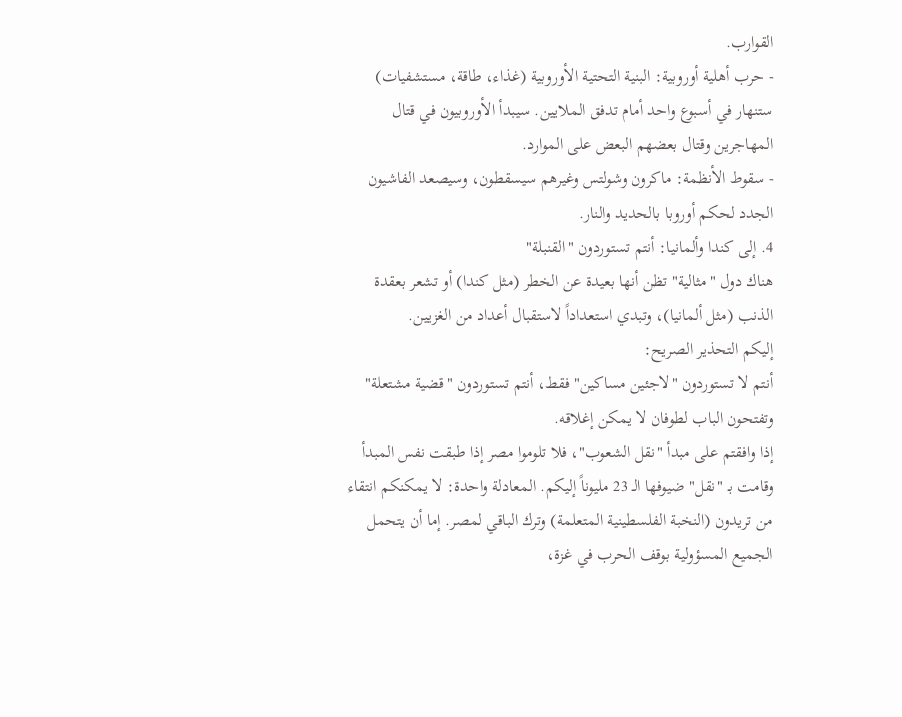القوارب.
- حرب أهلية أوروبية: البنية التحتية الأوروبية (غذاء، طاقة، مستشفيات) ستنهار في أسبوع واحد أمام تدفق الملايين. سيبدأ الأوروبيون في قتال المهاجرين وقتال بعضهم البعض على الموارد.
- سقوط الأنظمة: ماكرون وشولتس وغيرهم سيسقطون، وسيصعد الفاشيون الجدد لحكم أوروبا بالحديد والنار.
4. إلى كندا وألمانيا: أنتم تستوردون "القنبلة"
هناك دول "مثالية" تظن أنها بعيدة عن الخطر (مثل كندا) أو تشعر بعقدة الذنب (مثل ألمانيا)، وتبدي استعداداً لاستقبال أعداد من الغزيين.
إليكم التحذير الصريح:
أنتم لا تستوردون "لاجئين مساكين" فقط، أنتم تستوردون "قضية مشتعلة" وتفتحون الباب لطوفان لا يمكن إغلاقه.
إذا وافقتم على مبدأ "نقل الشعوب"، فلا تلوموا مصر إذا طبقت نفس المبدأ وقامت بـ "نقل" ضيوفها الـ 23 مليوناً إليكم. المعادلة واحدة: لا يمكنكم انتقاء من تريدون (النخبة الفلسطينية المتعلمة) وترك الباقي لمصر. إما أن يتحمل الجميع المسؤولية بوقف الحرب في غزة،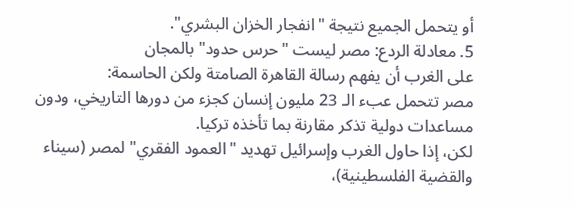أو يتحمل الجميع نتيجة "انفجار الخزان البشري".
5. معادلة الردع: مصر ليست "حرس حدود" بالمجان
على الغرب أن يفهم رسالة القاهرة الصامتة ولكن الحاسمة:
مصر تتحمل عبء الـ 23 مليون إنسان كجزء من دورها التاريخي، ودون مساعدات دولية تذكر مقارنة بما تأخذه تركيا.
لكن، إذا حاول الغرب وإسرائيل تهديد "العمود الفقري" لمصر (سيناء والقضية الفلسطينية)،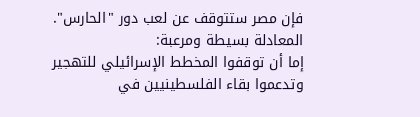فإن مصر ستتوقف عن لعب دور "الحارس".
المعادلة بسيطة ومرعبة:
إما أن توقفوا المخطط الإسرائيلي للتهجير وتدعموا بقاء الفلسطينيين في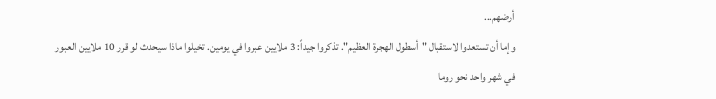أرضهم...
وإما أن تستعدوا لاستقبال "أسطول الهجرة العظيم". تذكروا جيداً: 3 ملايين عبروا في يومين. تخيلوا ماذا سيحدث لو قرر 10 ملايين العبور في شهر واحد نحو روما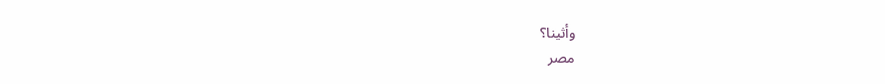وأثينا؟
مصر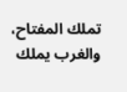تملك المفتاح، والغرب يملك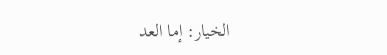الخيار: إما العد